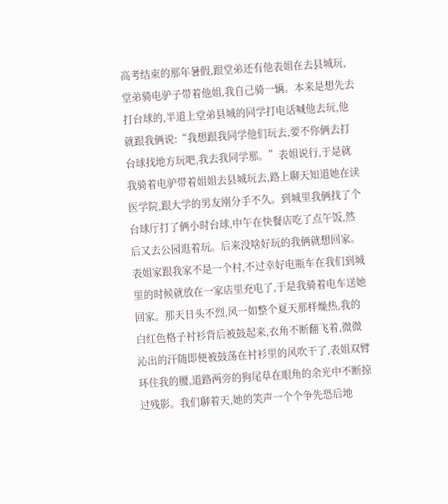高考结束的那年暑假,跟堂弟还有他表姐在去县城玩,堂弟骑电驴子带着他姐,我自己骑一辆。本来是想先去打台球的,半道上堂弟县城的同学打电话喊他去玩,他就跟我俩说:“我想跟我同学他们玩去,要不你俩去打台球找地方玩吧,我去我同学那。”表姐说行,于是就我骑着电驴带着姐姐去县城玩去,路上聊天知道她在读医学院,跟大学的男友刚分手不久。到城里我俩找了个台球厅打了俩小时台球,中午在快餐店吃了点午饭,然后又去公园逛着玩。后来没啥好玩的我俩就想回家。表姐家跟我家不是一个村,不过幸好电瓶车在我们到城里的时候就放在一家店里充电了,于是我骑着电车送她回家。那天日头不烈,风一如整个夏天那样燥热,我的白红色格子衬衫背后被鼓起来,衣角不断翻飞着,微微沁出的汗随即便被鼓荡在衬衫里的风吹干了,表姐双臂环住我的腰,道路两旁的狗尾草在眼角的余光中不断掠过残影。我们聊着天,她的笑声一个个争先恐后地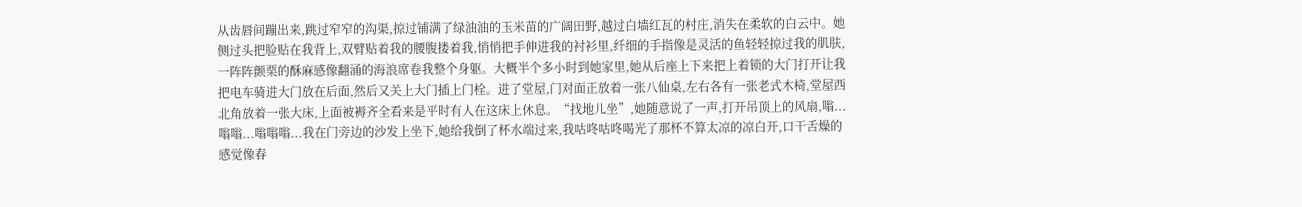从齿唇间蹦出来,跳过窄窄的沟渠,掠过铺满了绿油油的玉米苗的广阔田野,越过白墙红瓦的村庄,消失在柔软的白云中。她侧过头把脸贴在我背上,双臂贴着我的腰腹搂着我,悄悄把手伸进我的衬衫里,纤细的手指像是灵活的鱼轻轻掠过我的肌肤,一阵阵颤栗的酥麻感像翻涌的海浪席卷我整个身躯。大概半个多小时到她家里,她从后座上下来把上着锁的大门打开让我把电车骑进大门放在后面,然后又关上大门插上门栓。进了堂屋,门对面正放着一张八仙桌,左右各有一张老式木椅,堂屋西北角放着一张大床,上面被褥齐全看来是平时有人在这床上休息。“找地儿坐”,她随意说了一声,打开吊顶上的风扇,嗡...嗡嗡...嗡嗡嗡...我在门旁边的沙发上坐下,她给我倒了杯水端过来,我咕咚咕咚喝光了那杯不算太凉的凉白开,口干舌燥的感觉像春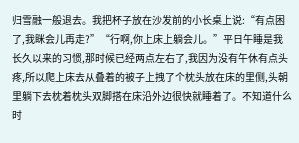归雪融一般退去。我把杯子放在沙发前的小长桌上说:“有点困了,我眯会儿再走?”“行啊,你上床上躺会儿。”平日午睡是我长久以来的习惯,那时候已经两点左右了,我因为没有午休有点头疼,所以爬上床去从叠着的被子上拽了个枕头放在床的里侧,头朝里躺下去枕着枕头双脚搭在床沿外边很快就睡着了。不知道什么时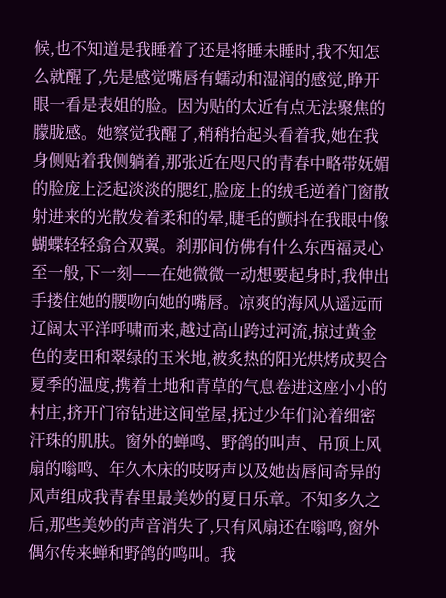候,也不知道是我睡着了还是将睡未睡时,我不知怎么就醒了,先是感觉嘴唇有蠕动和湿润的感觉,睁开眼一看是表姐的脸。因为贴的太近有点无法聚焦的朦胧感。她察觉我醒了,稍稍抬起头看着我,她在我身侧贴着我侧躺着,那张近在咫尺的青春中略带妩媚的脸庞上泛起淡淡的腮红,脸庞上的绒毛逆着门窗散射进来的光散发着柔和的晕,睫毛的颤抖在我眼中像蝴蝶轻轻翕合双翼。刹那间仿佛有什么东西福灵心至一般,下一刻——在她微微一动想要起身时,我伸出手搂住她的腰吻向她的嘴唇。凉爽的海风从遥远而辽阔太平洋呼啸而来,越过高山跨过河流,掠过黄金色的麦田和翠绿的玉米地,被炙热的阳光烘烤成契合夏季的温度,携着土地和青草的气息卷进这座小小的村庄,挤开门帘钻进这间堂屋,抚过少年们沁着细密汗珠的肌肤。窗外的蝉鸣、野鸽的叫声、吊顶上风扇的嗡鸣、年久木床的吱呀声以及她齿唇间奇异的风声组成我青春里最美妙的夏日乐章。不知多久之后,那些美妙的声音消失了,只有风扇还在嗡鸣,窗外偶尔传来蝉和野鸽的鸣叫。我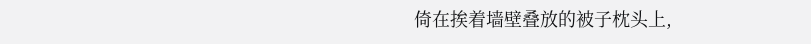倚在挨着墙壁叠放的被子枕头上,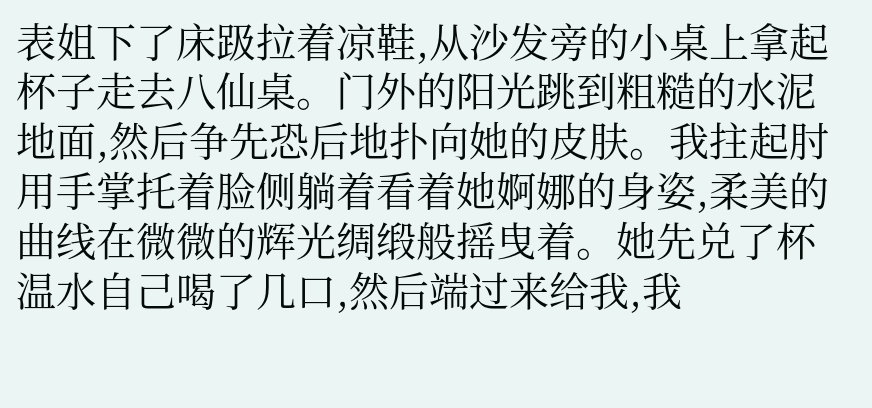表姐下了床趿拉着凉鞋,从沙发旁的小桌上拿起杯子走去八仙桌。门外的阳光跳到粗糙的水泥地面,然后争先恐后地扑向她的皮肤。我拄起肘用手掌托着脸侧躺着看着她婀娜的身姿,柔美的曲线在微微的辉光绸缎般摇曳着。她先兑了杯温水自己喝了几口,然后端过来给我,我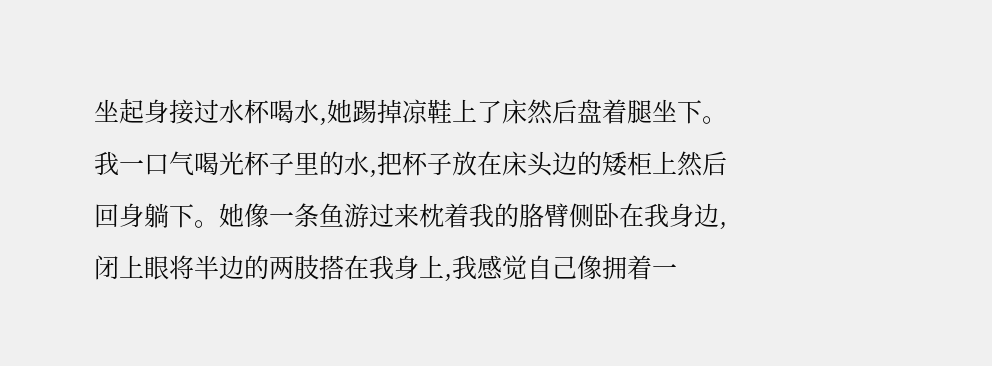坐起身接过水杯喝水,她踢掉凉鞋上了床然后盘着腿坐下。我一口气喝光杯子里的水,把杯子放在床头边的矮柜上然后回身躺下。她像一条鱼游过来枕着我的胳臂侧卧在我身边,闭上眼将半边的两肢搭在我身上,我感觉自己像拥着一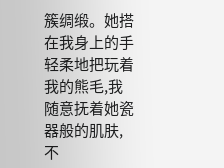簇绸缎。她搭在我身上的手轻柔地把玩着我的熊毛,我随意抚着她瓷器般的肌肤,不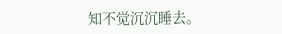知不觉沉沉睡去。